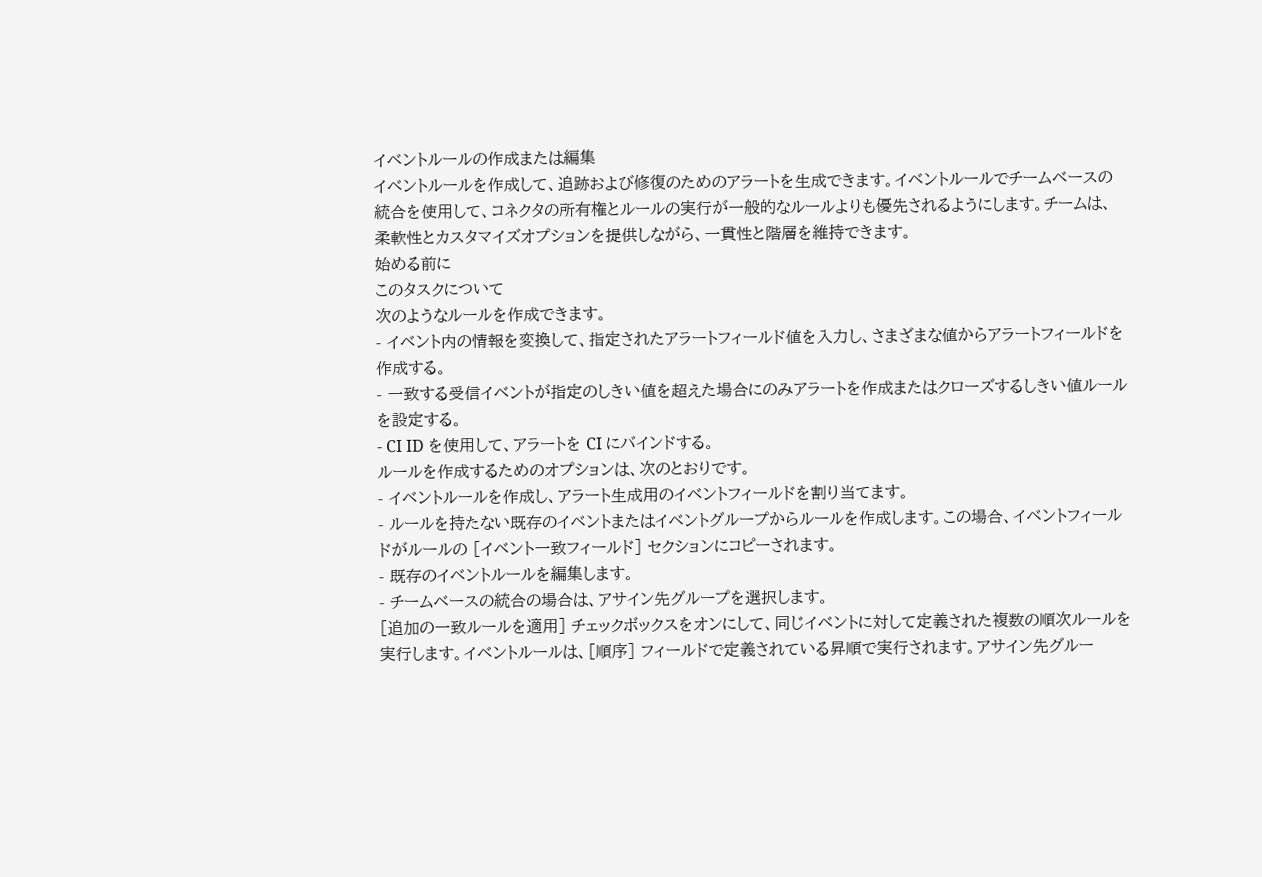イベントルールの作成または編集
イベントルールを作成して、追跡および修復のためのアラートを生成できます。イベントルールでチームベースの統合を使用して、コネクタの所有権とルールの実行が一般的なルールよりも優先されるようにします。チームは、柔軟性とカスタマイズオプションを提供しながら、一貫性と階層を維持できます。
始める前に
このタスクについて
次のようなルールを作成できます。
- イベント内の情報を変換して、指定されたアラートフィールド値を入力し、さまざまな値からアラートフィールドを作成する。
- 一致する受信イベントが指定のしきい値を超えた場合にのみアラートを作成またはクローズするしきい値ルールを設定する。
- CI ID を使用して、アラートを CI にバインドする。
ルールを作成するためのオプションは、次のとおりです。
- イベントルールを作成し、アラート生成用のイベントフィールドを割り当てます。
- ルールを持たない既存のイベントまたはイベントグループからルールを作成します。この場合、イベントフィールドがルールの [イベント一致フィールド] セクションにコピーされます。
- 既存のイベントルールを編集します。
- チームベースの統合の場合は、アサイン先グループを選択します。
[追加の一致ルールを適用] チェックボックスをオンにして、同じイベントに対して定義された複数の順次ルールを実行します。イベントルールは、[順序] フィールドで定義されている昇順で実行されます。アサイン先グルー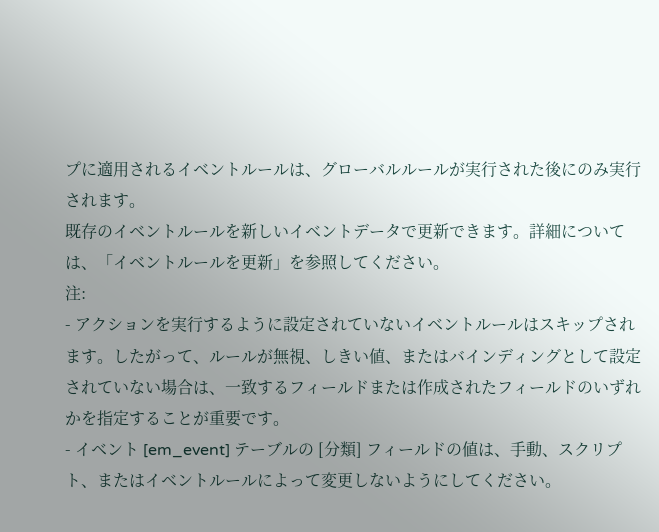プに適用されるイベントルールは、グローバルルールが実行された後にのみ実行されます。
既存のイベントルールを新しいイベントデータで更新できます。詳細については、「イベントルールを更新」を参照してください。
注:
- アクションを実行するように設定されていないイベントルールはスキップされます。したがって、ルールが無視、しきい値、またはバインディングとして設定されていない場合は、一致するフィールドまたは作成されたフィールドのいずれかを指定することが重要です。
- イベント [em_event] テーブルの [分類] フィールドの値は、手動、スクリプト、またはイベントルールによって変更しないようにしてください。